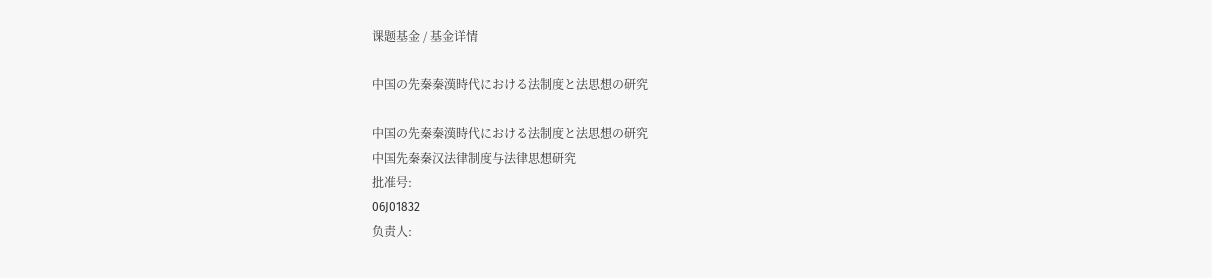课题基金 / 基金详情

中国の先秦秦漢時代における法制度と法思想の研究

中国の先秦秦漢時代における法制度と法思想の研究
中国先秦秦汉法律制度与法律思想研究
批准号:
06J01832
负责人: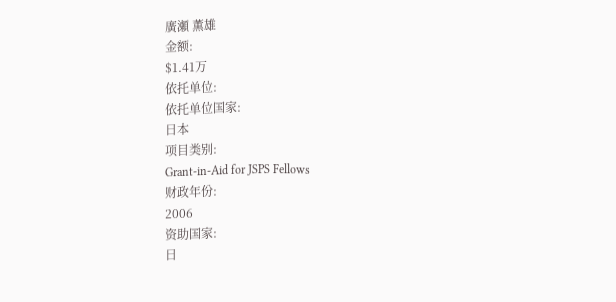廣瀬 薫雄
金额:
$1.41万
依托单位:
依托单位国家:
日本
项目类别:
Grant-in-Aid for JSPS Fellows
财政年份:
2006
资助国家:
日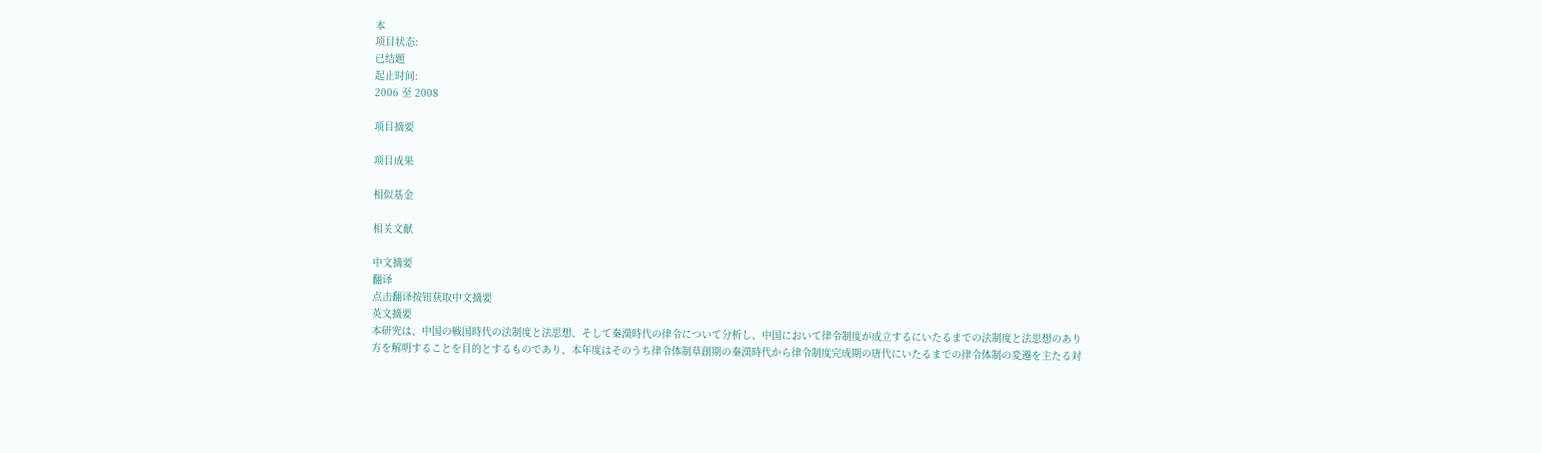本
项目状态:
已结题
起止时间:
2006 至 2008

项目摘要

项目成果

相似基金

相关文献

中文摘要
翻译
点击翻译按钮获取中文摘要
英文摘要
本研究は、中国の戦国時代の法制度と法思想、そして秦漢時代の律令について分析し、中国において律令制度が成立するにいたるまでの法制度と法思想のあり方を解明することを目的とするものであり、本年度はそのうち律令体制草創期の秦漢時代から律令制度完成期の唐代にいたるまでの律令体制の変遷を主たる対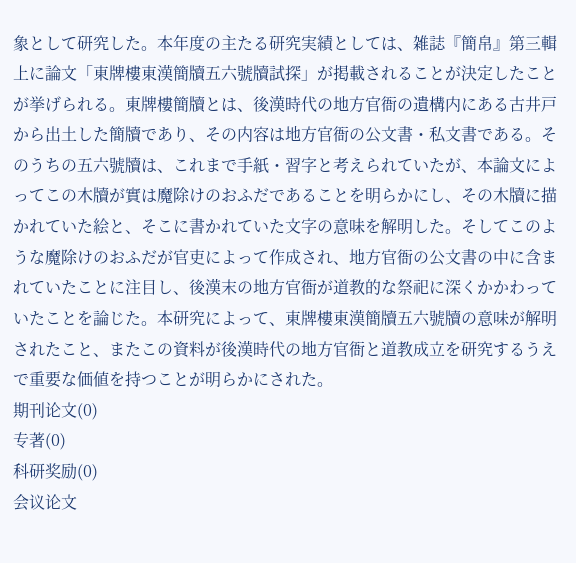象として研究した。本年度の主たる研究実績としては、雑誌『簡帛』第三輯上に論文「東牌樓東漢簡牘五六號牘試探」が掲載されることが決定したことが挙げられる。東牌樓簡牘とは、後漢時代の地方官衙の遺構内にある古井戸から出土した簡牘であり、その内容は地方官衙の公文書・私文書である。そのうちの五六號牘は、これまで手紙・習字と考えられていたが、本論文によってこの木牘が實は魔除けのおふだであることを明らかにし、その木牘に描かれていた絵と、そこに書かれていた文字の意味を解明した。そしてこのような魔除けのおふだが官吏によって作成され、地方官衙の公文書の中に含まれていたことに注目し、後漢末の地方官衙が道教的な祭祀に深くかかわっていたことを論じた。本研究によって、東牌樓東漢簡牘五六號牘の意味が解明されたこと、またこの資料が後漢時代の地方官衙と道教成立を研究するうえで重要な価値を持つことが明らかにされた。
期刊论文(0)
专著(0)
科研奖励(0)
会议论文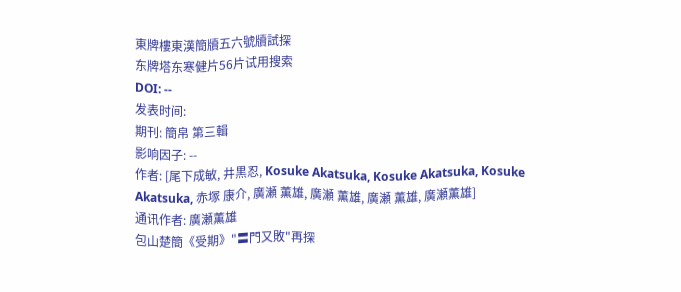東牌樓東漢簡牘五六號牘試探
东牌塔东寒健片56片试用搜索
DOI: --
发表时间:
期刊: 簡帛 第三輯
影响因子: --
作者: [尾下成敏, 井黒忍, Kosuke Akatsuka, Kosuke Akatsuka, Kosuke Akatsuka, 赤塚 康介, 廣瀬 薫雄, 廣瀬 薫雄, 廣瀬 薫雄, 廣瀬薫雄]
通讯作者: 廣瀬薫雄
包山楚簡《受期》"〓門又敗"再探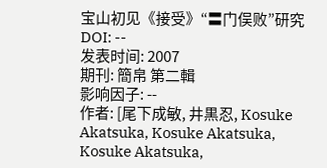宝山初见《接受》“〓门俣败”研究
DOI: --
发表时间: 2007
期刊: 簡帛 第二輯
影响因子: --
作者: [尾下成敏, 井黒忍, Kosuke Akatsuka, Kosuke Akatsuka, Kosuke Akatsuka,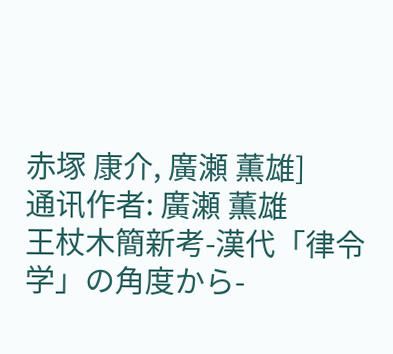赤塚 康介, 廣瀬 薫雄]
通讯作者: 廣瀬 薫雄
王杖木簡新考-漢代「律令学」の角度から-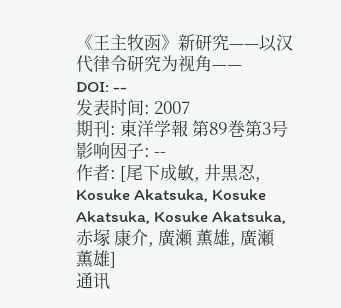《王主牧函》新研究——以汉代律令研究为视角——
DOI: --
发表时间: 2007
期刊: 東洋学報 第89巻第3号
影响因子: --
作者: [尾下成敏, 井黒忍, Kosuke Akatsuka, Kosuke Akatsuka, Kosuke Akatsuka, 赤塚 康介, 廣瀬 薫雄, 廣瀬 薫雄]
通讯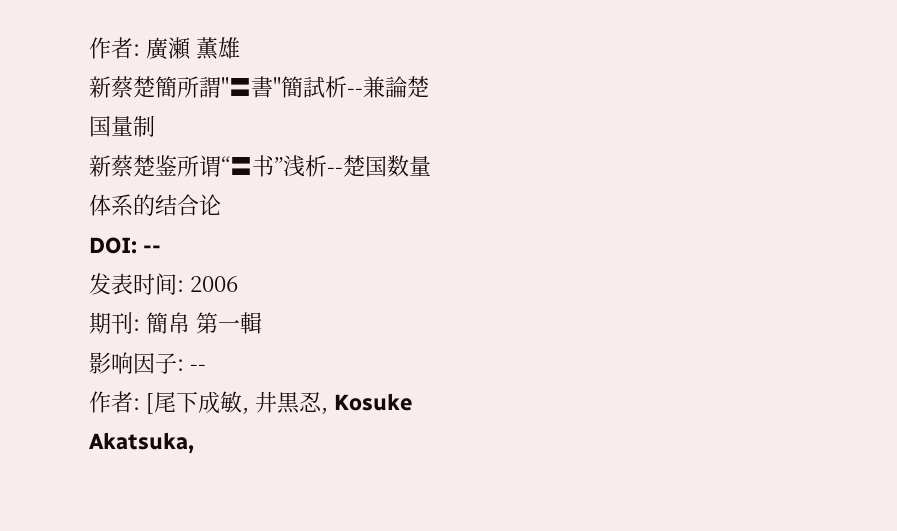作者: 廣瀬 薫雄
新蔡楚簡所謂"〓書"簡試析--兼論楚国量制
新蔡楚鉴所谓“〓书”浅析--楚国数量体系的结合论
DOI: --
发表时间: 2006
期刊: 簡帛 第一輯
影响因子: --
作者: [尾下成敏, 井黒忍, Kosuke Akatsuka,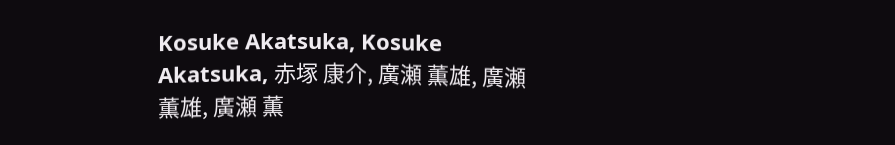Kosuke Akatsuka, Kosuke Akatsuka, 赤塚 康介, 廣瀬 薫雄, 廣瀬 薫雄, 廣瀬 薫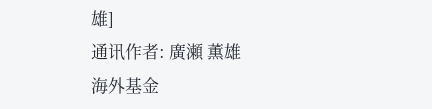雄]
通讯作者: 廣瀬 薫雄
海外基金